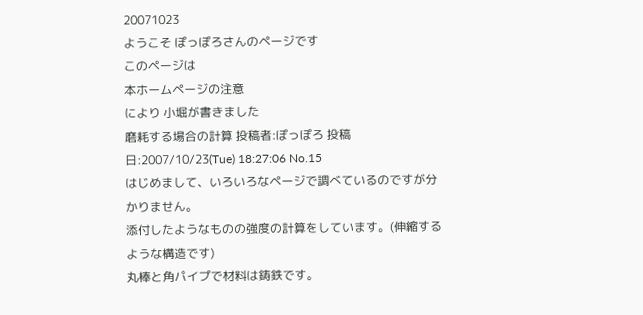20071023
ようこそ ぽっぽろさんのページです
このページは
本ホームページの注意
により 小堀が書きました
磨耗する場合の計算 投稿者:ぽっぽろ 投稿日:2007/10/23(Tue) 18:27:06 No.15
はじめまして、いろいろなページで調べているのですが分かりません。
添付したようなものの強度の計算をしています。(伸縮するような構造です)
丸棒と角パイプで材料は鋳鉄です。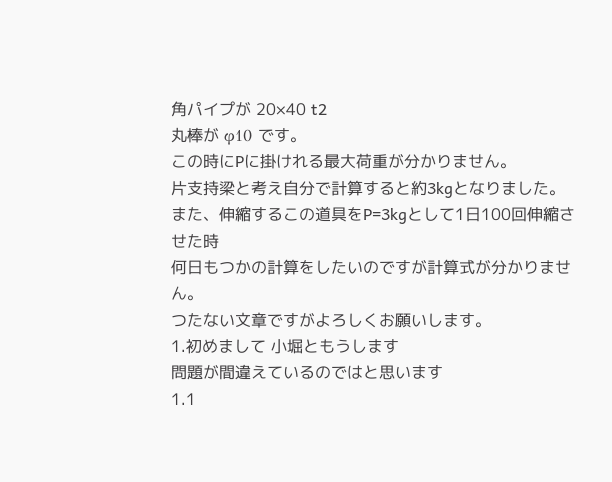角パイプが 20×40 t2
丸棒が φ10 です。
この時にPに掛けれる最大荷重が分かりません。
片支持梁と考え自分で計算すると約3kgとなりました。
また、伸縮するこの道具をP=3kgとして1日100回伸縮させた時
何日もつかの計算をしたいのですが計算式が分かりません。
つたない文章ですがよろしくお願いします。
1.初めまして 小堀ともうします
問題が間違えているのではと思います
1.1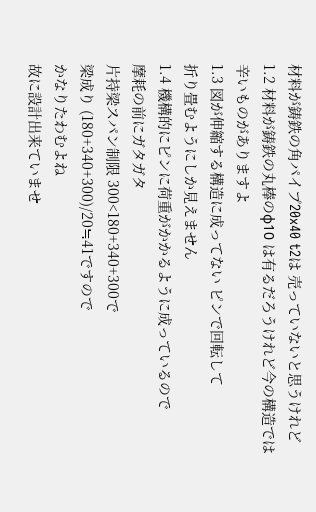材料が鋳鉄の角パイプ20x40 t2は 売っていないと思うけれど
1.2 材料が鋳鉄の丸棒のφ10 は有るだろうけれど今の構造では
辛いものがありますよ
1.3 図が伸縮する構造に成ってない ピンで回転して
折り畳むようにしか見えません
1.4 機構的にピンに荷重がかかるように成っているので
摩耗の前にガタガタ
片持梁スパン制限 300<180+340+300で
梁成り (180+340+300)/20≒41ですので
かなりたわむよね
故に設計出来ていませ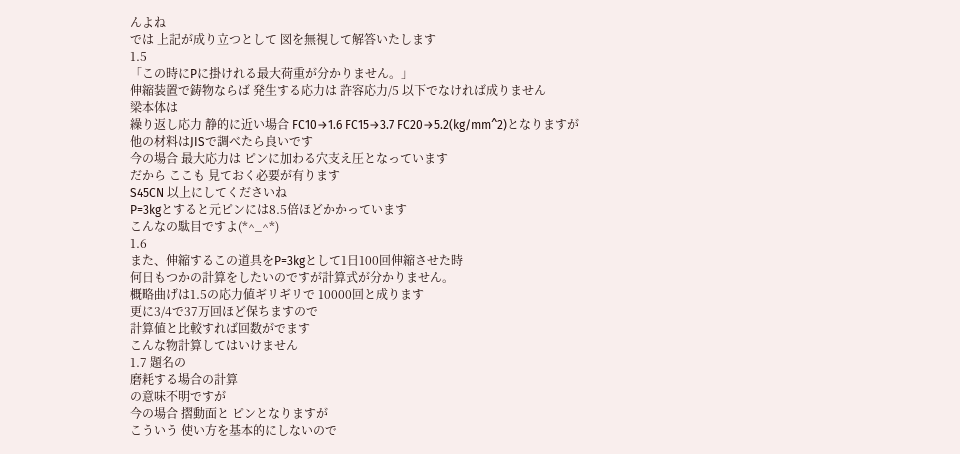んよね
では 上記が成り立つとして 図を無視して解答いたします
1.5
「この時にPに掛けれる最大荷重が分かりません。」
伸縮装置で鋳物ならば 発生する応力は 許容応力/5 以下でなければ成りません
梁本体は
繰り返し応力 静的に近い場合 FC10→1.6 FC15→3.7 FC20→5.2(kg/mm^2)となりますが
他の材料はJISで調べたら良いです
今の場合 最大応力は ピンに加わる穴支え圧となっています
だから ここも 見ておく必要が有ります
S45CN 以上にしてくださいね
P=3kgとすると元ピンには8.5倍ほどかかっています
こんなの駄目ですよ(*^_^*)
1.6
また、伸縮するこの道具をP=3kgとして1日100回伸縮させた時
何日もつかの計算をしたいのですが計算式が分かりません。
概略曲げは1.5の応力値ギリギリで 10000回と成ります
更に3/4で37万回ほど保ちますので
計算値と比較すれば回数がでます
こんな物計算してはいけません
1.7 題名の
磨耗する場合の計算
の意味不明ですが
今の場合 摺動面と ピンとなりますが
こういう 使い方を基本的にしないので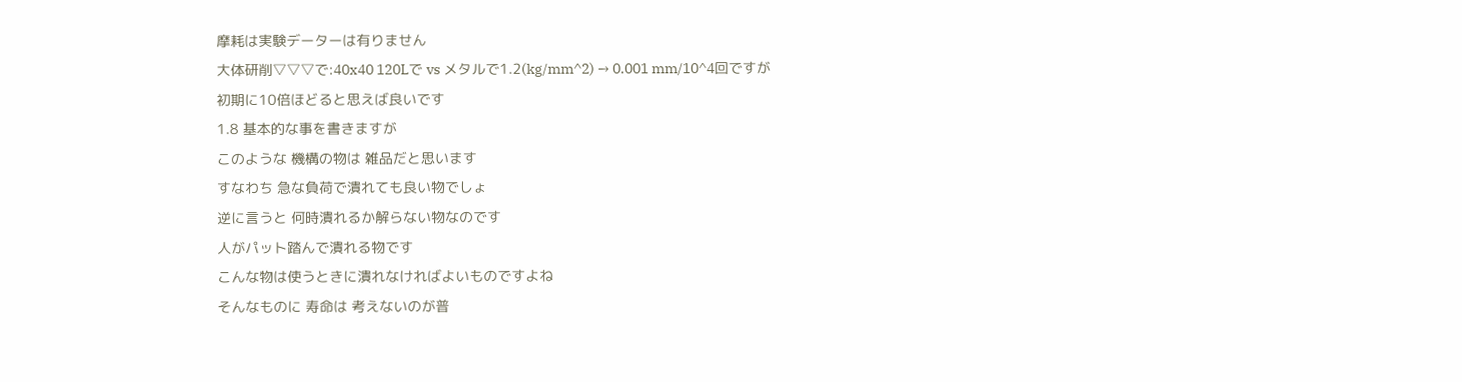摩耗は実験データーは有りません
大体研削▽▽▽で:40x40 120Lで vs メタルで1.2(kg/mm^2) → 0.001 mm/10^4回ですが
初期に10倍ほどると思えば良いです
1.8 基本的な事を書きますが
このような 機構の物は 雑品だと思います
すなわち 急な負荷で潰れても良い物でしょ
逆に言うと 何時潰れるか解らない物なのです
人がパット踏んで潰れる物です
こんな物は使うときに潰れなければよいものですよね
そんなものに 寿命は 考えないのが普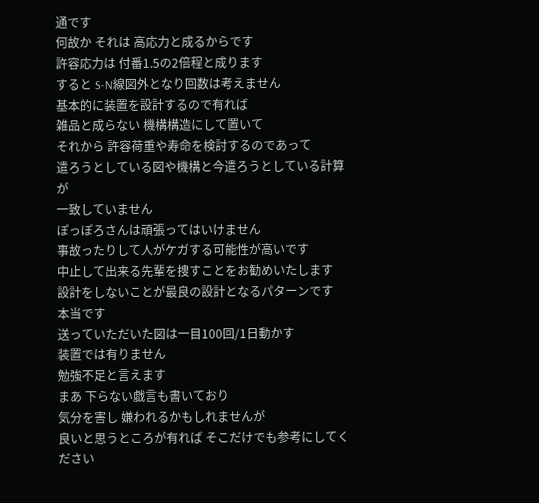通です
何故か それは 高応力と成るからです
許容応力は 付番1.5の2倍程と成ります
すると S-N線図外となり回数は考えません
基本的に装置を設計するので有れば
雑品と成らない 機構構造にして置いて
それから 許容荷重や寿命を検討するのであって
遣ろうとしている図や機構と今遣ろうとしている計算が
一致していません
ぽっぽろさんは頑張ってはいけません
事故ったりして人がケガする可能性が高いです
中止して出来る先輩を捜すことをお勧めいたします
設計をしないことが最良の設計となるパターンです
本当です
送っていただいた図は一目100回/1日動かす
装置では有りません
勉強不足と言えます
まあ 下らない戯言も書いており
気分を害し 嫌われるかもしれませんが
良いと思うところが有れば そこだけでも参考にしてください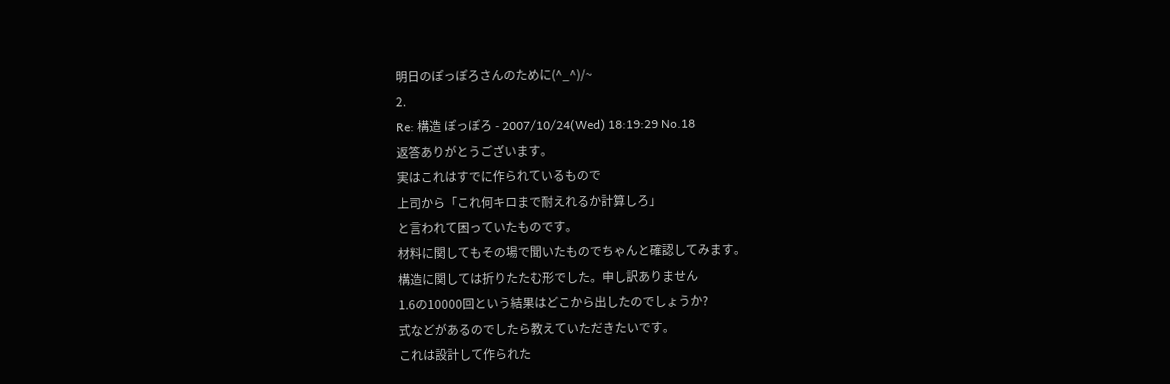明日のぽっぽろさんのために(^_^)/~
2.
Re: 構造 ぽっぽろ - 2007/10/24(Wed) 18:19:29 No.18
返答ありがとうございます。
実はこれはすでに作られているもので
上司から「これ何キロまで耐えれるか計算しろ」
と言われて困っていたものです。
材料に関してもその場で聞いたものでちゃんと確認してみます。
構造に関しては折りたたむ形でした。申し訳ありません
1.6の10000回という結果はどこから出したのでしょうか?
式などがあるのでしたら教えていただきたいです。
これは設計して作られた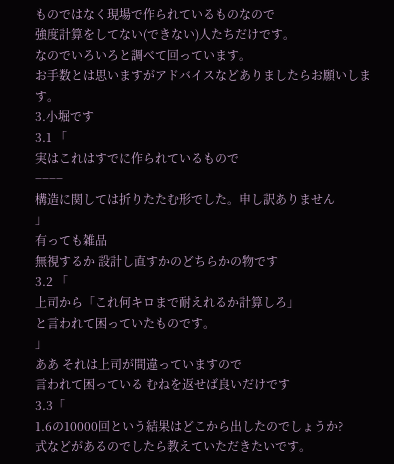ものではなく現場で作られているものなので
強度計算をしてない(できない)人たちだけです。
なのでいろいろと調べて回っています。
お手数とは思いますがアドバイスなどありましたらお願いします。
3.小堀です
3.1 「
実はこれはすでに作られているもので
−−−−
構造に関しては折りたたむ形でした。申し訳ありません
」
有っても雑品
無視するか 設計し直すかのどちらかの物です
3.2 「
上司から「これ何キロまで耐えれるか計算しろ」
と言われて困っていたものです。
」
ああ それは上司が間違っていますので
言われて困っている むねを返せば良いだけです
3.3「
1.6の10000回という結果はどこから出したのでしょうか?
式などがあるのでしたら教えていただきたいです。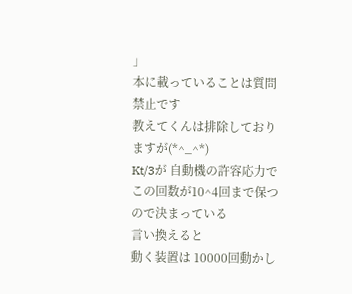」
本に載っていることは質問禁止です
教えてくんは排除しておりますが(*^_^*)
Kt/3が 自動機の許容応力で この回数が10^4回まで保つので決まっている
言い換えると
動く装置は 10000回動かし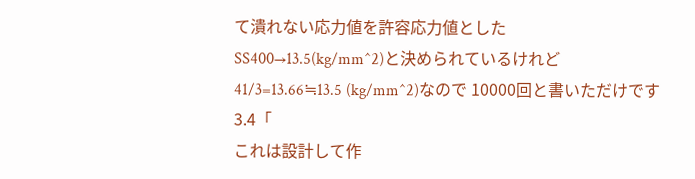て潰れない応力値を許容応力値とした
SS400→13.5(kg/mm^2)と決められているけれど
41/3=13.66≒13.5 (kg/mm^2)なので 10000回と書いただけです
3.4「
これは設計して作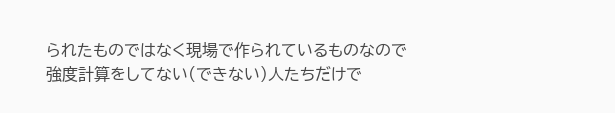られたものではなく現場で作られているものなので
強度計算をしてない(できない)人たちだけで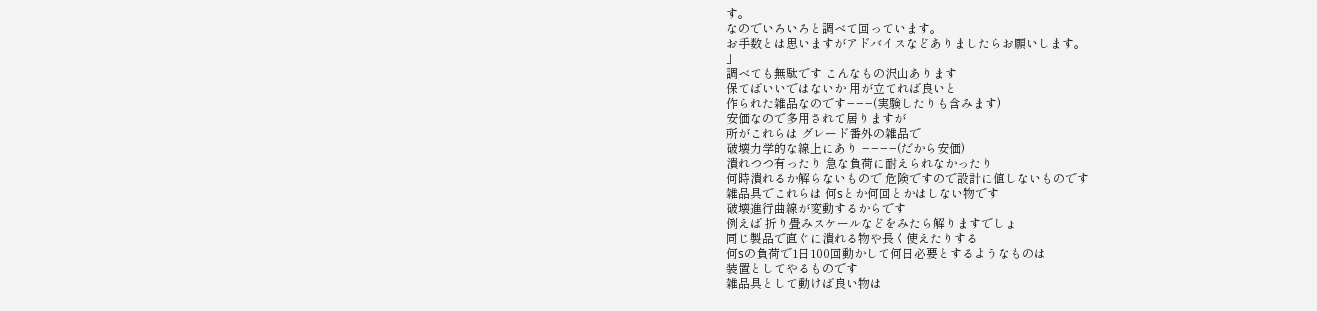す。
なのでいろいろと調べて回っています。
お手数とは思いますがアドバイスなどありましたらお願いします。
」
調べても無駄です こんなもの沢山あります
保てばいいではないか 用が立てれば良いと
作られた雑品なのです−−−(実験したりも含みます)
安価なので多用されて居りますが
所がこれらは グレード番外の雑品で
破壊力学的な線上にあり −−−−(だから安価)
潰れつつ有ったり 急な負荷に耐えられなかったり
何時潰れるか解らないもので 危険ですので設計に値しないものです
雑品具でこれらは 何sとか何回とかはしない物です
破壊進行曲線が変動するからです
例えば 折り畳みスケールなどをみたら解りますでしょ
同じ製品で直ぐに潰れる物や長く使えたりする
何sの負荷で1日100回動かして何日必要とするようなものは
装置としてやるものです
雑品具として動けば良い物は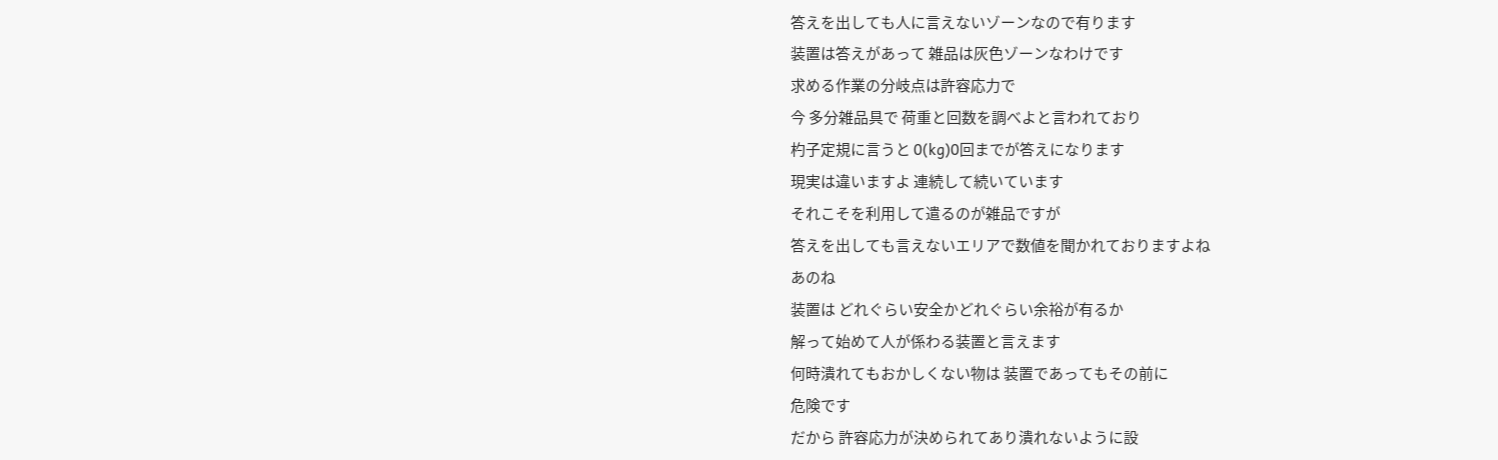答えを出しても人に言えないゾーンなので有ります
装置は答えがあって 雑品は灰色ゾーンなわけです
求める作業の分岐点は許容応力で
今 多分雑品具で 荷重と回数を調べよと言われており
杓子定規に言うと 0(kg)0回までが答えになります
現実は違いますよ 連続して続いています
それこそを利用して遣るのが雑品ですが
答えを出しても言えないエリアで数値を聞かれておりますよね
あのね
装置は どれぐらい安全かどれぐらい余裕が有るか
解って始めて人が係わる装置と言えます
何時潰れてもおかしくない物は 装置であってもその前に
危険です
だから 許容応力が決められてあり潰れないように設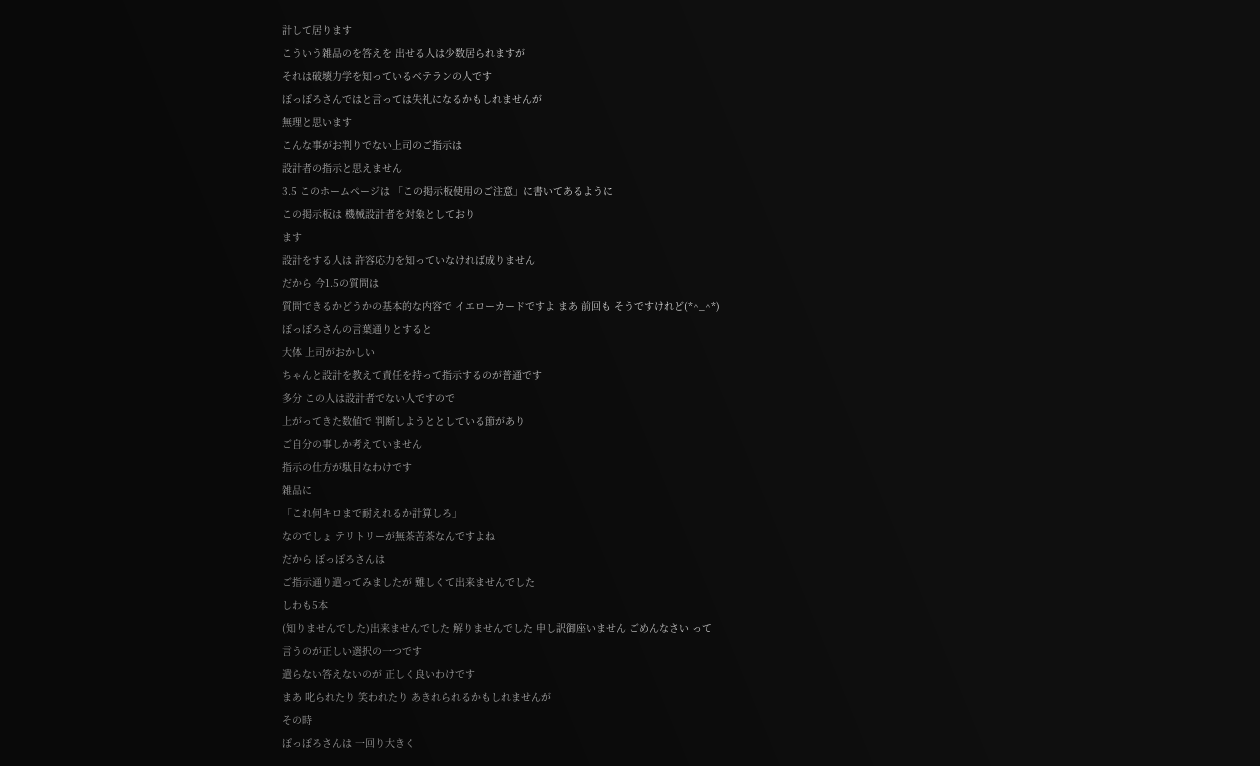計して居ります
こういう雑品のを答えを 出せる人は少数居られますが
それは破壊力学を知っているベテランの人です
ぽっぽろさんではと言っては失礼になるかもしれませんが
無理と思います
こんな事がお判りでない上司のご指示は
設計者の指示と思えません
3.5 このホームページは 「この掲示板使用のご注意」に書いてあるように
この掲示板は 機械設計者を対象としており
ます
設計をする人は 許容応力を知っていなければ成りません
だから 今1.5の質問は
質問できるかどうかの基本的な内容で イエローカードですよ まあ 前回も そうですけれど(*^_^*)
ぽっぽろさんの言葉通りとすると
大体 上司がおかしい
ちゃんと設計を教えて責任を持って指示するのが普通です
多分 この人は設計者でない人ですので
上がってきた数値で 判断しようととしている節があり
ご自分の事しか考えていません
指示の仕方が駄目なわけです
雑品に
「これ何キロまで耐えれるか計算しろ」
なのでしょ テリトリーが無茶苦茶なんですよね
だから ぽっぽろさんは
ご指示通り遣ってみましたが 難しくて出来ませんでした
しわも5本
(知りませんでした)出来ませんでした 解りませんでした 申し訳御座いません ごめんなさい って
言うのが正しい選択の一つです
遣らない答えないのが 正しく良いわけです
まあ 叱られたり 笑われたり あきれられるかもしれませんが
その時
ぽっぽろさんは 一回り大きく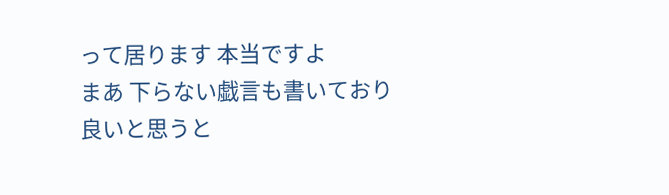って居ります 本当ですよ
まあ 下らない戯言も書いており
良いと思うと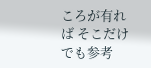ころが有れば そこだけでも参考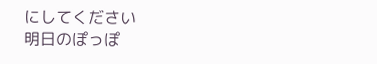にしてください
明日のぽっぽ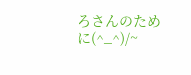ろさんのために(^_^)/~